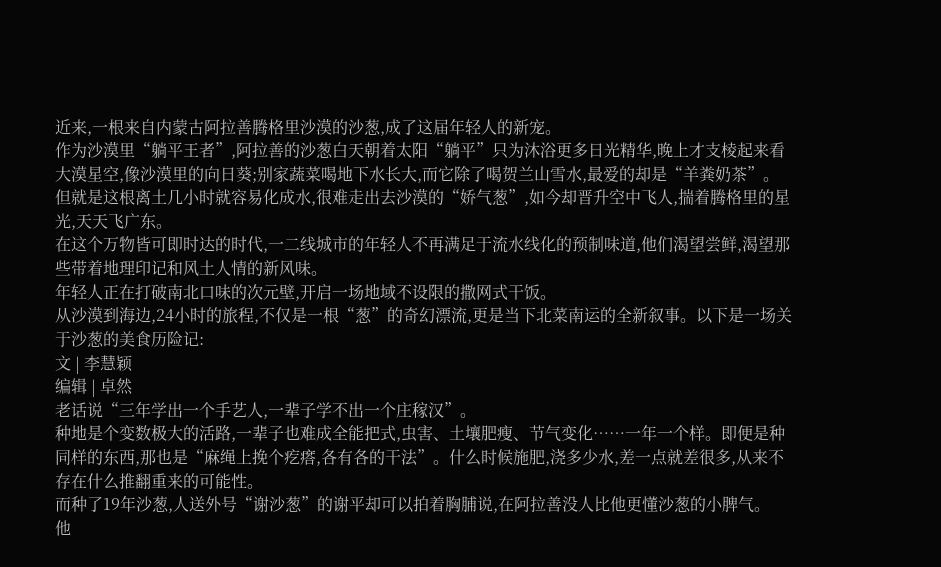近来,一根来自内蒙古阿拉善腾格里沙漠的沙葱,成了这届年轻人的新宠。
作为沙漠里“躺平王者”,阿拉善的沙葱白天朝着太阳“躺平”只为沐浴更多日光精华,晚上才支棱起来看大漠星空,像沙漠里的向日葵;别家蔬菜喝地下水长大,而它除了喝贺兰山雪水,最爱的却是“羊粪奶茶”。
但就是这根离土几小时就容易化成水,很难走出去沙漠的“娇气葱”,如今却晋升空中飞人,揣着腾格里的星光,天天飞广东。
在这个万物皆可即时达的时代,一二线城市的年轻人不再满足于流水线化的预制味道,他们渴望尝鲜,渴望那些带着地理印记和风土人情的新风味。
年轻人正在打破南北口味的次元壁,开启一场地域不设限的撒网式干饭。
从沙漠到海边,24小时的旅程,不仅是一根“葱”的奇幻漂流,更是当下北菜南运的全新叙事。以下是一场关于沙葱的美食历险记:
文 | 李慧颖
编辑 | 卓然
老话说“三年学出一个手艺人,一辈子学不出一个庄稼汉”。
种地是个变数极大的活路,一辈子也难成全能把式,虫害、土壤肥瘦、节气变化……一年一个样。即便是种同样的东西,那也是“麻绳上挽个疙瘩,各有各的干法”。什么时候施肥,浇多少水,差一点就差很多,从来不存在什么推翻重来的可能性。
而种了19年沙葱,人送外号“谢沙葱”的谢平却可以拍着胸脯说,在阿拉善没人比他更懂沙葱的小脾气。
他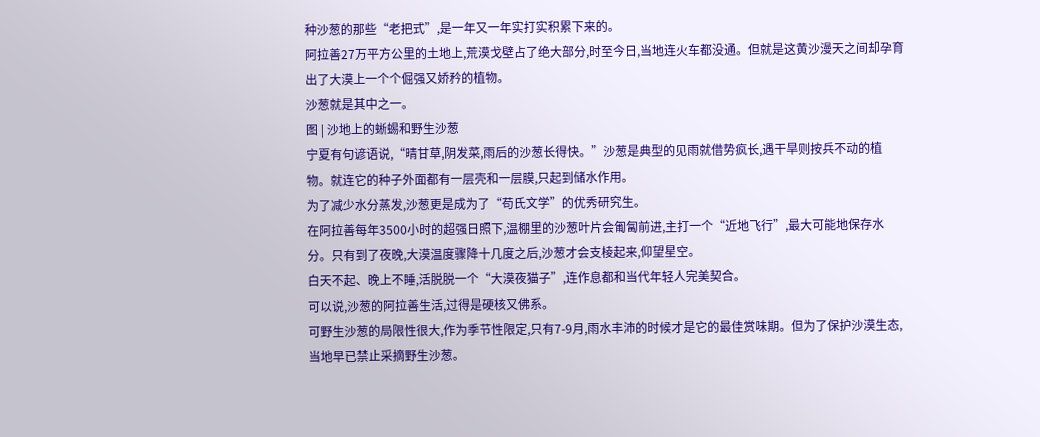种沙葱的那些“老把式”,是一年又一年实打实积累下来的。
阿拉善27万平方公里的土地上,荒漠戈壁占了绝大部分,时至今日,当地连火车都没通。但就是这黄沙漫天之间却孕育出了大漠上一个个倔强又娇矜的植物。
沙葱就是其中之一。
图 | 沙地上的蜥蜴和野生沙葱
宁夏有句谚语说,“晴甘草,阴发菜,雨后的沙葱长得快。”沙葱是典型的见雨就借势疯长,遇干旱则按兵不动的植物。就连它的种子外面都有一层壳和一层膜,只起到储水作用。
为了减少水分蒸发,沙葱更是成为了“苟氏文学”的优秀研究生。
在阿拉善每年3500小时的超强日照下,温棚里的沙葱叶片会匍匐前进,主打一个“近地飞行”,最大可能地保存水分。只有到了夜晚,大漠温度骤降十几度之后,沙葱才会支棱起来,仰望星空。
白天不起、晚上不睡,活脱脱一个“大漠夜猫子”,连作息都和当代年轻人完美契合。
可以说,沙葱的阿拉善生活,过得是硬核又佛系。
可野生沙葱的局限性很大,作为季节性限定,只有7-9月,雨水丰沛的时候才是它的最佳赏味期。但为了保护沙漠生态,当地早已禁止采摘野生沙葱。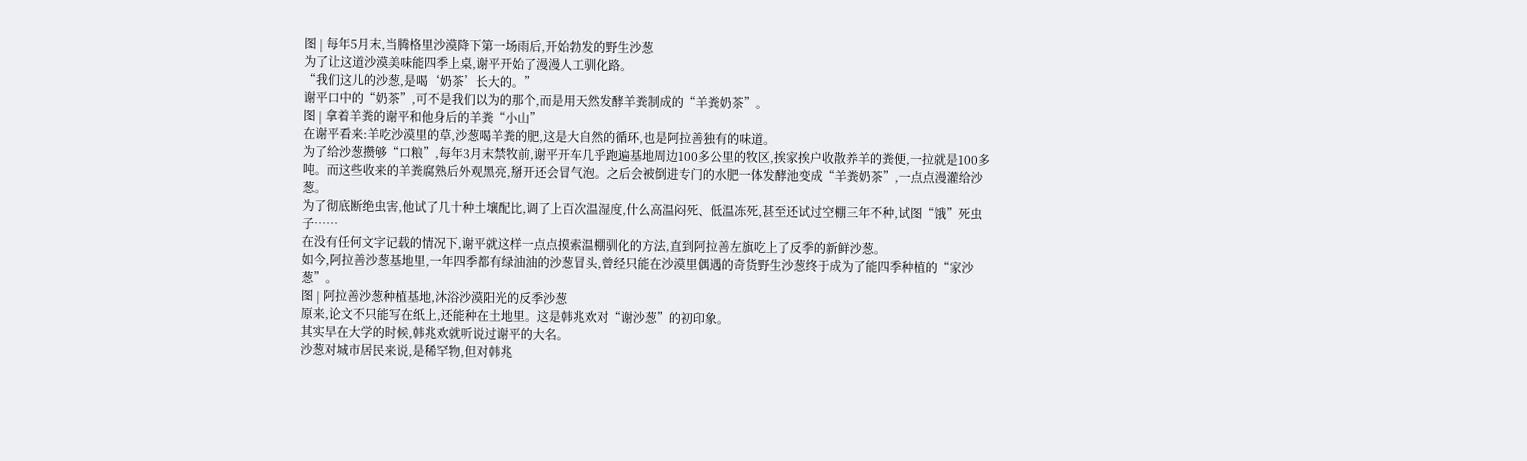图 | 每年5月末,当腾格里沙漠降下第一场雨后,开始勃发的野生沙葱
为了让这道沙漠美味能四季上桌,谢平开始了漫漫人工驯化路。
“我们这儿的沙葱,是喝‘奶茶’长大的。”
谢平口中的“奶茶”,可不是我们以为的那个,而是用天然发酵羊粪制成的“羊粪奶茶”。
图 | 拿着羊粪的谢平和他身后的羊粪“小山”
在谢平看来:羊吃沙漠里的草,沙葱喝羊粪的肥,这是大自然的循环,也是阿拉善独有的味道。
为了给沙葱攒够“口粮”,每年3月末禁牧前,谢平开车几乎跑遍基地周边100多公里的牧区,挨家挨户收散养羊的粪便,一拉就是100多吨。而这些收来的羊粪腐熟后外观黑亮,掰开还会冒气泡。之后会被倒进专门的水肥一体发酵池变成“羊粪奶茶”,一点点漫灌给沙葱。
为了彻底断绝虫害,他试了几十种土壤配比,调了上百次温湿度,什么高温闷死、低温冻死,甚至还试过空棚三年不种,试图“饿”死虫子……
在没有任何文字记载的情况下,谢平就这样一点点摸索温棚驯化的方法,直到阿拉善左旗吃上了反季的新鲜沙葱。
如今,阿拉善沙葱基地里,一年四季都有绿油油的沙葱冒头,曾经只能在沙漠里偶遇的奇货野生沙葱终于成为了能四季种植的“家沙葱”。
图 | 阿拉善沙葱种植基地,沐浴沙漠阳光的反季沙葱
原来,论文不只能写在纸上,还能种在土地里。这是韩兆欢对“谢沙葱”的初印象。
其实早在大学的时候,韩兆欢就听说过谢平的大名。
沙葱对城市居民来说,是稀罕物,但对韩兆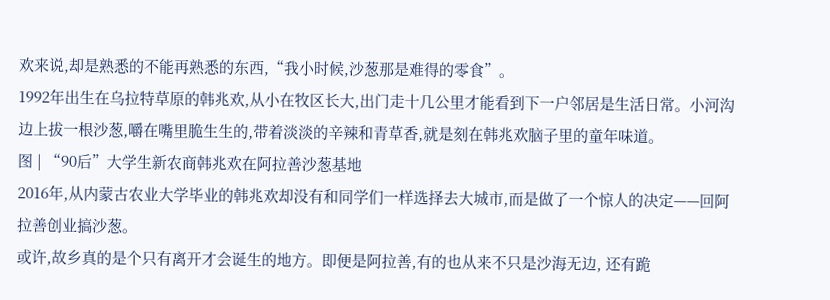欢来说,却是熟悉的不能再熟悉的东西,“我小时候,沙葱那是难得的零食”。
1992年出生在乌拉特草原的韩兆欢,从小在牧区长大,出门走十几公里才能看到下一户邻居是生活日常。小河沟边上拔一根沙葱,嚼在嘴里脆生生的,带着淡淡的辛辣和青草香,就是刻在韩兆欢脑子里的童年味道。
图 | “90后”大学生新农商韩兆欢在阿拉善沙葱基地
2016年,从内蒙古农业大学毕业的韩兆欢却没有和同学们一样选择去大城市,而是做了一个惊人的决定——回阿拉善创业搞沙葱。
或许,故乡真的是个只有离开才会诞生的地方。即便是阿拉善,有的也从来不只是沙海无边, 还有跪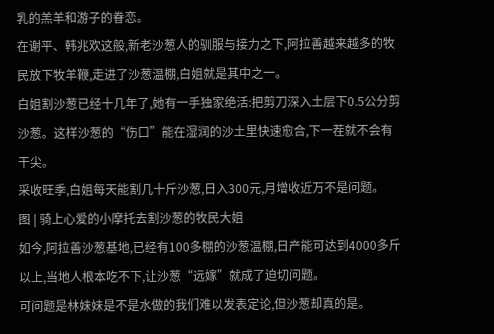乳的羔羊和游子的眷恋。
在谢平、韩兆欢这般,新老沙葱人的驯服与接力之下,阿拉善越来越多的牧民放下牧羊鞭,走进了沙葱温棚,白姐就是其中之一。
白姐割沙葱已经十几年了,她有一手独家绝活:把剪刀深入土层下0.5公分剪沙葱。这样沙葱的“伤口”能在湿润的沙土里快速愈合,下一茬就不会有干尖。
采收旺季,白姐每天能割几十斤沙葱,日入300元,月增收近万不是问题。
图 | 骑上心爱的小摩托去割沙葱的牧民大姐
如今,阿拉善沙葱基地,已经有100多棚的沙葱温棚,日产能可达到4000多斤以上,当地人根本吃不下,让沙葱“远嫁”就成了迫切问题。
可问题是林妹妹是不是水做的我们难以发表定论,但沙葱却真的是。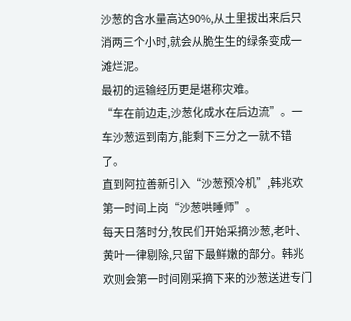沙葱的含水量高达90%,从土里拔出来后只消两三个小时,就会从脆生生的绿条变成一滩烂泥。
最初的运输经历更是堪称灾难。
“车在前边走,沙葱化成水在后边流”。一车沙葱运到南方,能剩下三分之一就不错了。
直到阿拉善新引入“沙葱预冷机”,韩兆欢第一时间上岗“沙葱哄睡师”。
每天日落时分,牧民们开始采摘沙葱,老叶、黄叶一律剔除,只留下最鲜嫩的部分。韩兆欢则会第一时间刚采摘下来的沙葱送进专门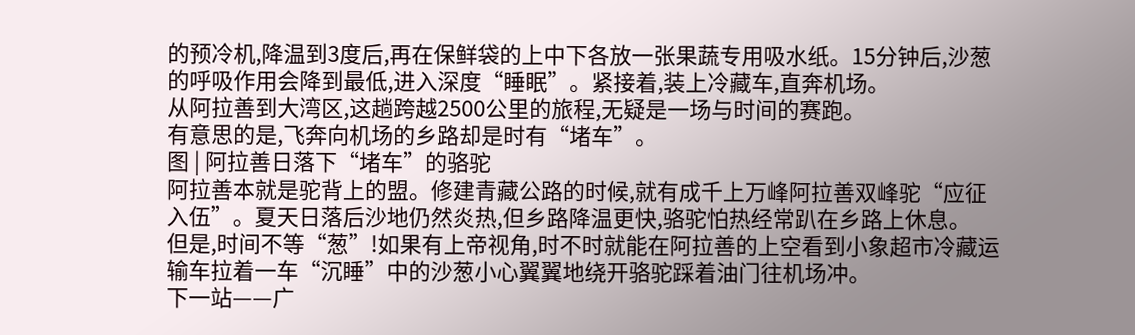的预冷机,降温到3度后,再在保鲜袋的上中下各放一张果蔬专用吸水纸。15分钟后,沙葱的呼吸作用会降到最低,进入深度“睡眠”。紧接着,装上冷藏车,直奔机场。
从阿拉善到大湾区,这趟跨越2500公里的旅程,无疑是一场与时间的赛跑。
有意思的是,飞奔向机场的乡路却是时有“堵车”。
图 | 阿拉善日落下“堵车”的骆驼
阿拉善本就是驼背上的盟。修建青藏公路的时候,就有成千上万峰阿拉善双峰驼“应征入伍”。夏天日落后沙地仍然炎热,但乡路降温更快,骆驼怕热经常趴在乡路上休息。
但是,时间不等“葱”!如果有上帝视角,时不时就能在阿拉善的上空看到小象超市冷藏运输车拉着一车“沉睡”中的沙葱小心翼翼地绕开骆驼踩着油门往机场冲。
下一站——广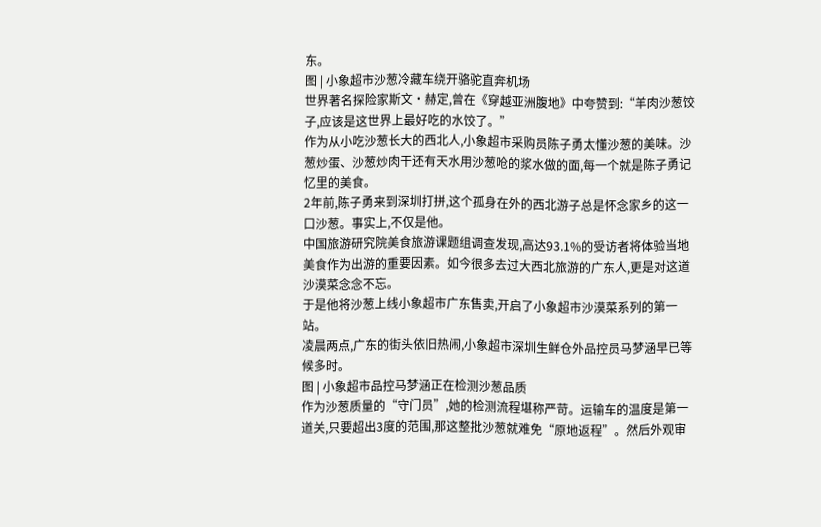东。
图 | 小象超市沙葱冷藏车绕开骆驼直奔机场
世界著名探险家斯文·赫定,曾在《穿越亚洲腹地》中夸赞到:“羊肉沙葱饺子,应该是这世界上最好吃的水饺了。”
作为从小吃沙葱长大的西北人,小象超市采购员陈子勇太懂沙葱的美味。沙葱炒蛋、沙葱炒肉干还有天水用沙葱呛的浆水做的面,每一个就是陈子勇记忆里的美食。
2年前,陈子勇来到深圳打拼,这个孤身在外的西北游子总是怀念家乡的这一口沙葱。事实上,不仅是他。
中国旅游研究院美食旅游课题组调查发现,高达93.1%的受访者将体验当地美食作为出游的重要因素。如今很多去过大西北旅游的广东人,更是对这道沙漠菜念念不忘。
于是他将沙葱上线小象超市广东售卖,开启了小象超市沙漠菜系列的第一站。
凌晨两点,广东的街头依旧热闹,小象超市深圳生鲜仓外品控员马梦涵早已等候多时。
图 | 小象超市品控马梦涵正在检测沙葱品质
作为沙葱质量的“守门员”,她的检测流程堪称严苛。运输车的温度是第一道关,只要超出3度的范围,那这整批沙葱就难免“原地返程”。然后外观审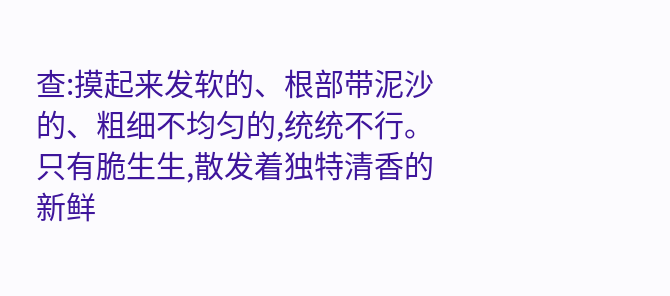查:摸起来发软的、根部带泥沙的、粗细不均匀的,统统不行。
只有脆生生,散发着独特清香的新鲜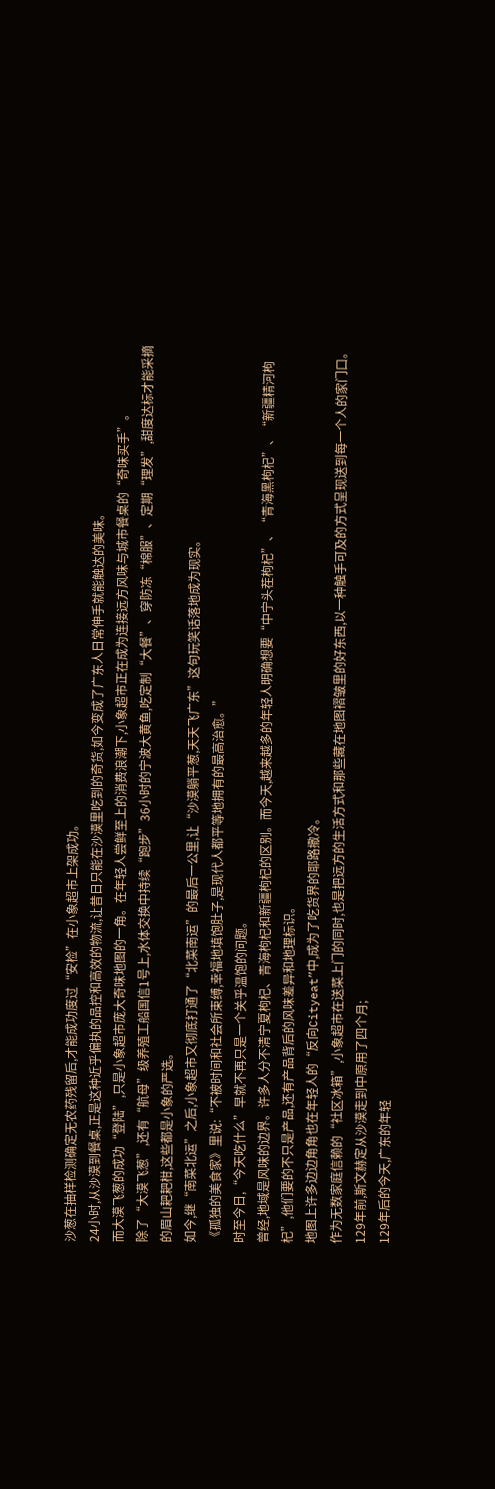沙葱在抽样检测确定无农药残留后,才能成功度过“安检”在小象超市上架成功。
24小时,从沙漠到餐桌,正是这种近乎偏执的品控和高效的物流,让昔日只能在沙漠里吃到的奇货,如今变成了广东人日常伸手就能触达的美味。
而大漠飞葱的成功“登陆”,只是小象超市庞大奇味地图的一角。在年轻人尝鲜至上的消费浪潮下,小象超市正在成为连接远方风味与城市餐桌的“奇味买手”。
除了“大漠飞葱”,还有“航母”级养殖工船国信1号上,水体交换中持续“跑步”36小时的宁波大黄鱼,吃定制“大餐”、穿防冻“棉服”、定期“理发”,甜度达标才能采摘的眉山耙耙柑,这些都是小象的严选。
如今,继“南菜北运”之后,小象超市又彻底打通了“北菜南运”的最后一公里,让“沙漠躺平葱,天天飞广东”这句玩笑话落地成为现实。
《孤独的美食家》里说:“不被时间和社会所束缚,幸福地填饱肚子,是现代人都平等地拥有的最高治愈。”
时至今日,“今天吃什么”早就不再只是一个关乎温饱的问题。
曾经,地域是风味的边界。许多人分不清宁夏枸杞、青海枸杞和新疆枸杞的区别。而今天,越来越多的年轻人明确想要“中宁头茬枸杞”、“青海黑枸杞”、“新疆精河枸杞”,他们要的不只是产品,还有产品背后的风味差异和地理标识。
地图上许多边边角角也在年轻人的“反向Cityeat”中,成为了吃货界的耶路撒冷。
作为无数家庭信赖的“社区冰箱”,小象超市在送菜上门的同时,也是把远方的生活方式和那些藏在地图褶皱里的好东西,以一种触手可及的方式呈现送到每一个人的家门口。
129年前,斯文赫定从沙漠走到中原用了四个月;
129年后的今天,广东的年轻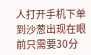人打开手机下单到沙葱出现在眼前只需要30分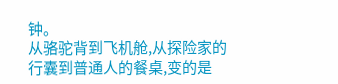钟。
从骆驼背到飞机舱,从探险家的行囊到普通人的餐桌,变的是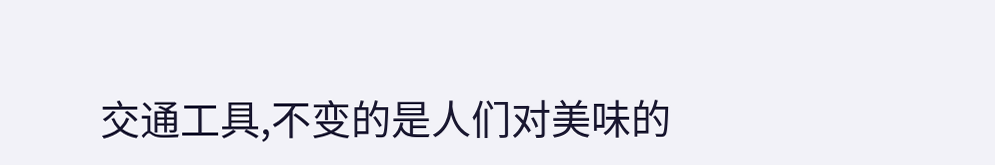交通工具,不变的是人们对美味的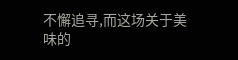不懈追寻,而这场关于美味的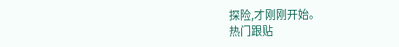探险,才刚刚开始。
热门跟贴